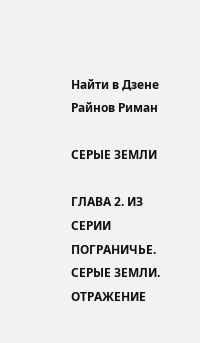Найти в Дзене
Райнов Риман

СЕРЫЕ ЗЕМЛИ

ГЛАВА 2. ИЗ СЕРИИ ПОГРАНИЧЬЕ. СЕРЫЕ ЗЕМЛИ. ОТРАЖЕНИЕ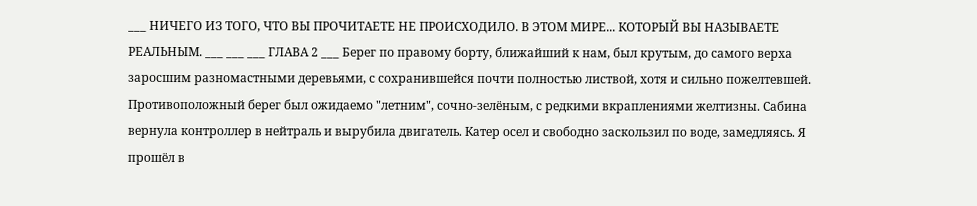___ НИЧЕГО ИЗ ТОГО, ЧТО ВЫ ПРОЧИТАЕТЕ НЕ ПРОИСХОДИЛО. В ЭТОМ МИРЕ... КОТОРЫЙ ВЫ НАЗЫВАЕТЕ РЕАЛЬНЫМ. ___ ___ ___ ГЛАВА 2 ___ Берег по правому борту, ближайший к нам, был крутым, до самого верха заросшим разномастными деревьями, с сохранившейся почти полностью листвой, хотя и сильно пожелтевшей. Противоположный берег был ожидаемо "летним", сочно-зелёным, с редкими вкраплениями желтизны. Сабина вернула контроллер в нейтраль и вырубила двигатель. Катер осел и свободно заскользил по воде, замедляясь. Я прошёл в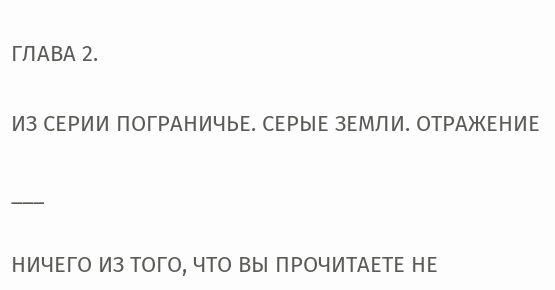ГЛАВА 2.

ИЗ СЕРИИ ПОГРАНИЧЬЕ. СЕРЫЕ ЗЕМЛИ. ОТРАЖЕНИЕ

___

НИЧЕГО ИЗ ТОГО, ЧТО ВЫ ПРОЧИТАЕТЕ НЕ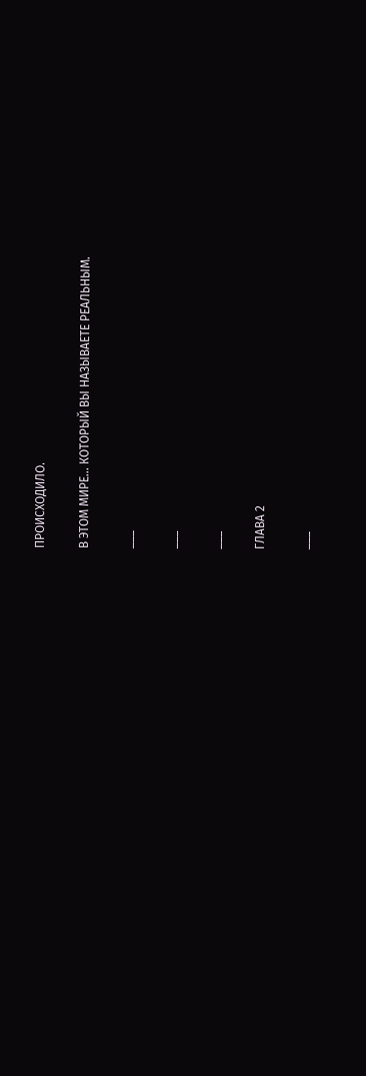ПРОИСХОДИЛО.

В ЭТОМ МИРЕ... КОТОРЫЙ ВЫ НАЗЫВАЕТЕ РЕАЛЬНЫМ.

___

___

___

ГЛАВА 2

___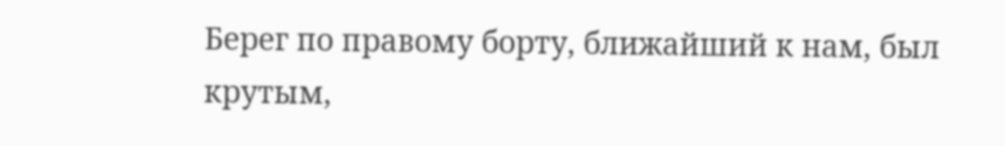Берег по правому борту, ближайший к нам, был крутым,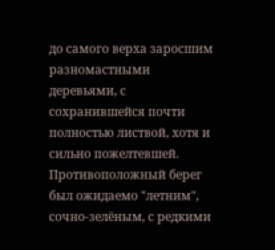до самого верха заросшим разномастными деревьями, с сохранившейся почти полностью листвой, хотя и сильно пожелтевшей. Противоположный берег был ожидаемо "летним", сочно-зелёным, с редкими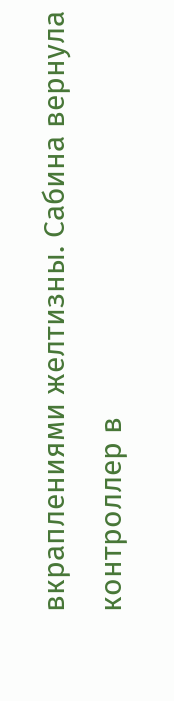вкраплениями желтизны. Сабина вернула контроллер в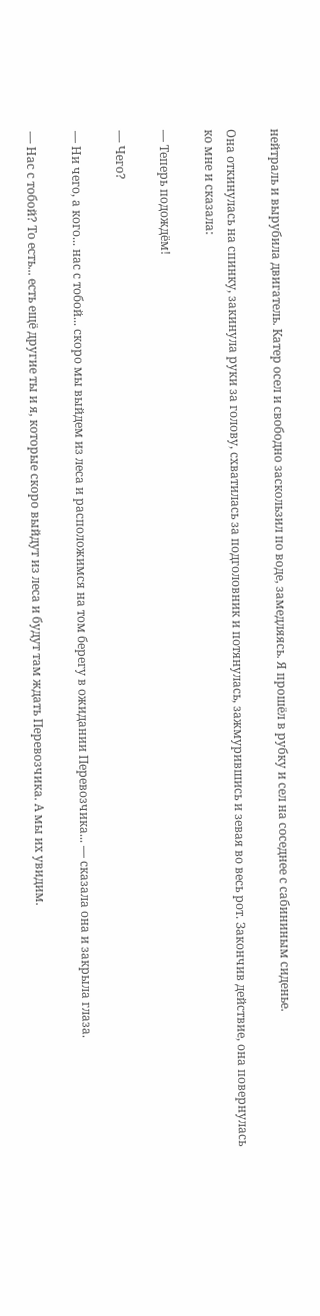нейтраль и вырубила двигатель. Катер осел и свободно заскользил по воде, замедляясь. Я прошёл в рубку и сел на соседнее с сабининым сиденье.

Она откинулась на спинку, закинула руки за голову, схватилась за подголовник и потянулась, зажмурившись и зевая во весь рот. Закончив действие, она повернулась ко мне и сказала:

— Теперь подождём!

— Чего?

— Ни чего, а кого... нас с тобой... скоро мы выйдем из леса и расположимся на том берегу в ожидании Перевозчика... — сказала она и закрыла глаза.

— Нас с тобой? То есть... есть ещё другие ты и я, которые скоро выйдут из леса и будут там ждать Перевозчика. А мы их увидим.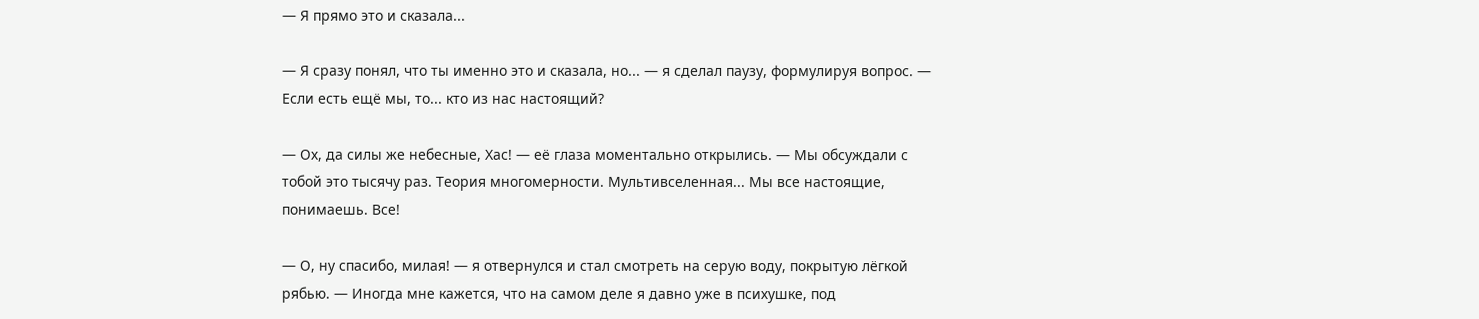— Я прямо это и сказала...

— Я сразу понял, что ты именно это и сказала, но... — я сделал паузу, формулируя вопрос. — Если есть ещё мы, то... кто из нас настоящий?

— Ох, да силы же небесные, Хас! — её глаза моментально открылись. — Мы обсуждали с тобой это тысячу раз. Теория многомерности. Мультивселенная... Мы все настоящие, понимаешь. Все!

— О, ну спасибо, милая! — я отвернулся и стал смотреть на серую воду, покрытую лёгкой рябью. — Иногда мне кажется, что на самом деле я давно уже в психушке, под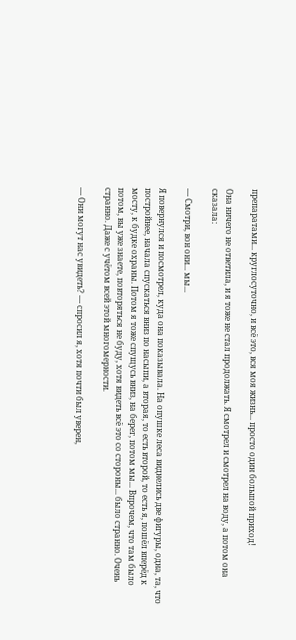препаратами... круглосуточно, и всё это, вся моя жизнь... просто один большой приход!

Она ничего не ответила, и я тоже не стал продолжать. Я смотрел и смотрел на воду, а потом она сказала:

— Смотри, вон они... мы...

Я повернулся и посмотрел, куда она показывала. На опушке леса виднелись две фигуры, одна, та, что постройнее, начала спускаться вниз по насыпи, а вторая, то есть второй, то есть я, пошёл вперёд к мосту, к будке охраны. Потом я тоже спущусь вниз, на берег, потом мы... Впрочем, что там было потом, вы уже знаете, повторяться не буду, хотя видеть всё это со стороны... было странно. Очень странно. Даже с учётом всей этой многомерности.

— Они могут нас увидеть? — спросил я, хотя почти был уверен,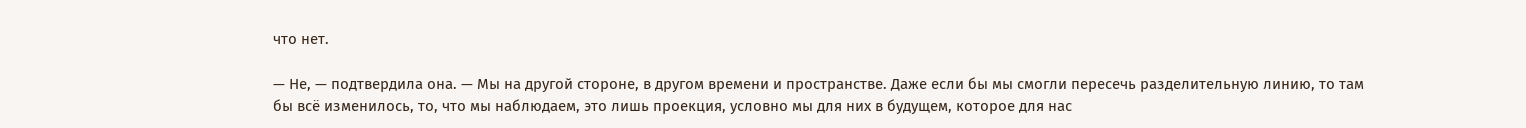что нет.

— Не, — подтвердила она. — Мы на другой стороне, в другом времени и пространстве. Даже если бы мы смогли пересечь разделительную линию, то там бы всё изменилось, то, что мы наблюдаем, это лишь проекция, условно мы для них в будущем, которое для нас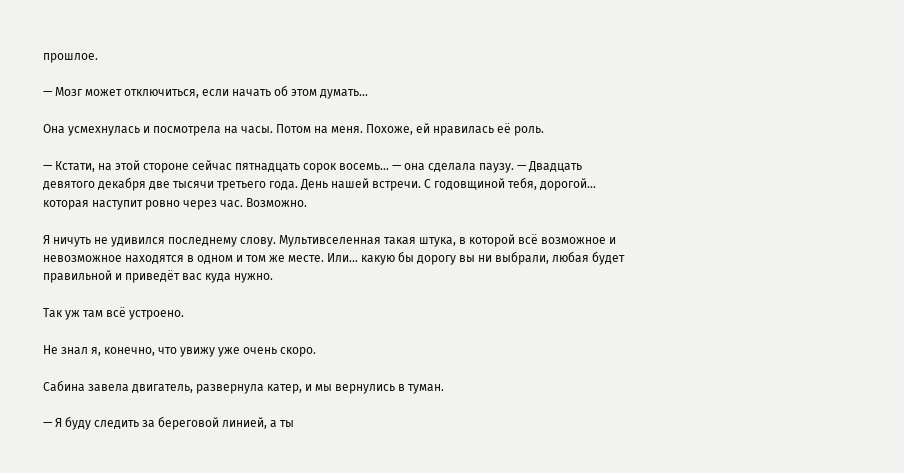прошлое.

— Мозг может отключиться, если начать об этом думать...

Она усмехнулась и посмотрела на часы. Потом на меня. Похоже, ей нравилась её роль.

— Кстати, на этой стороне сейчас пятнадцать сорок восемь... — она сделала паузу. — Двадцать девятого декабря две тысячи третьего года. День нашей встречи. С годовщиной тебя, дорогой... которая наступит ровно через час. Возможно.

Я ничуть не удивился последнему слову. Мультивселенная такая штука, в которой всё возможное и невозможное находятся в одном и том же месте. Или... какую бы дорогу вы ни выбрали, любая будет правильной и приведёт вас куда нужно.

Так уж там всё устроено.

Не знал я, конечно, что увижу уже очень скоро.

Сабина завела двигатель, развернула катер, и мы вернулись в туман.

— Я буду следить за береговой линией, а ты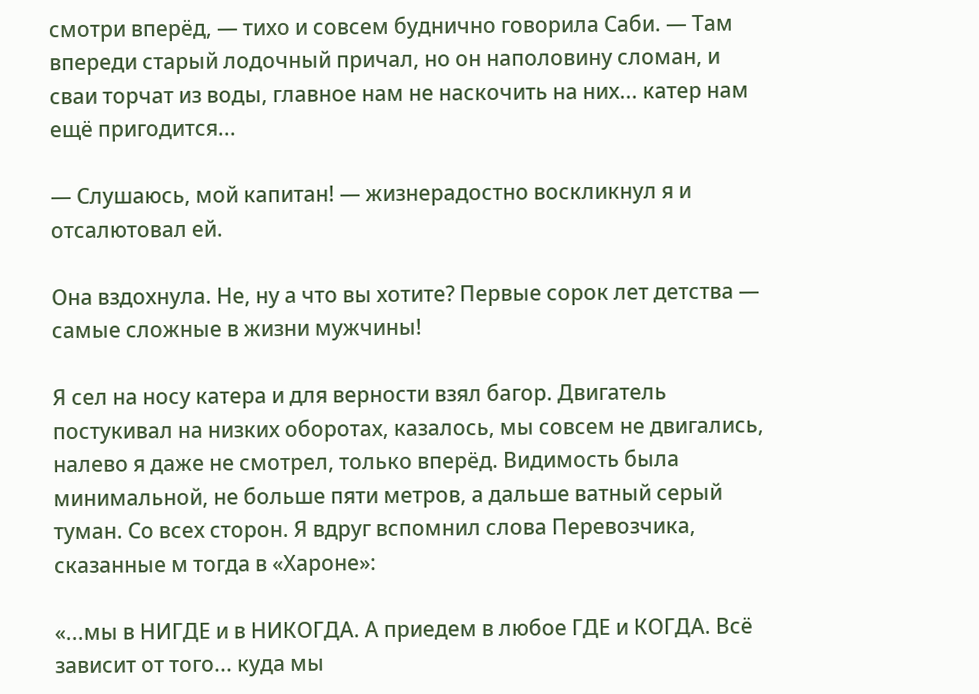смотри вперёд, — тихо и совсем буднично говорила Саби. — Там впереди старый лодочный причал, но он наполовину сломан, и сваи торчат из воды, главное нам не наскочить на них... катер нам ещё пригодится...

— Слушаюсь, мой капитан! — жизнерадостно воскликнул я и отсалютовал ей.

Она вздохнула. Не, ну а что вы хотите? Первые сорок лет детства — самые сложные в жизни мужчины!

Я сел на носу катера и для верности взял багор. Двигатель постукивал на низких оборотах, казалось, мы совсем не двигались, налево я даже не смотрел, только вперёд. Видимость была минимальной, не больше пяти метров, а дальше ватный серый туман. Со всех сторон. Я вдруг вспомнил слова Перевозчика, сказанные м тогда в «Хароне»:

«...мы в НИГДЕ и в НИКОГДА. А приедем в любое ГДЕ и КОГДА. Всё зависит от того... куда мы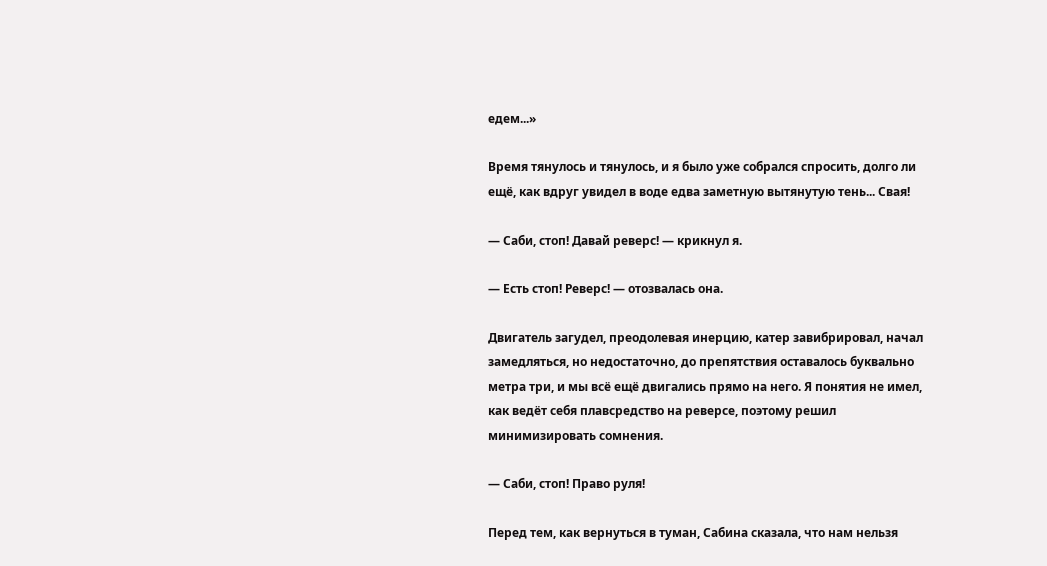едем...»

Время тянулось и тянулось, и я было уже собрался спросить, долго ли ещё, как вдруг увидел в воде едва заметную вытянутую тень... Свая!

— Саби, стоп! Давай реверс! — крикнул я.

— Есть стоп! Реверс! — отозвалась она.

Двигатель загудел, преодолевая инерцию, катер завибрировал, начал замедляться, но недостаточно, до препятствия оставалось буквально метра три, и мы всё ещё двигались прямо на него. Я понятия не имел, как ведёт себя плавсредство на реверсе, поэтому решил минимизировать сомнения.

— Саби, стоп! Право руля!

Перед тем, как вернуться в туман, Сабина сказала, что нам нельзя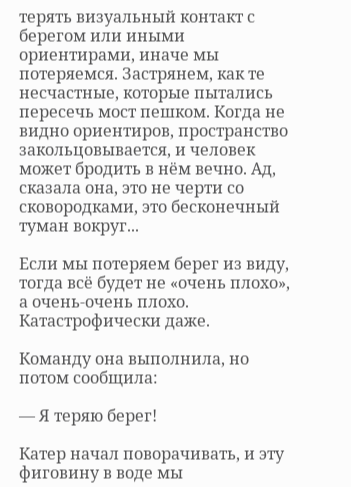терять визуальный контакт с берегом или иными ориентирами, иначе мы потеряемся. Застрянем, как те несчастные, которые пытались пересечь мост пешком. Когда не видно ориентиров, пространство закольцовывается, и человек может бродить в нём вечно. Ад, сказала она, это не черти со сковородками, это бесконечный туман вокруг...

Если мы потеряем берег из виду, тогда всё будет не «очень плохо», а очень-очень плохо. Катастрофически даже.

Команду она выполнила, но потом сообщила:

— Я теряю берег!

Катер начал поворачивать, и эту фиговину в воде мы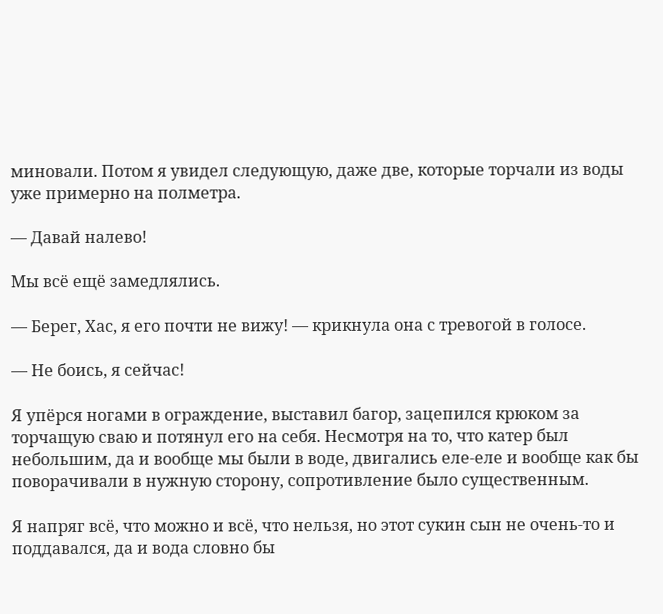миновали. Потом я увидел следующую, даже две, которые торчали из воды уже примерно на полметра.

— Давай налево!

Мы всё ещё замедлялись.

— Берег, Хас, я его почти не вижу! — крикнула она с тревогой в голосе.

— Не боись, я сейчас!

Я упёрся ногами в ограждение, выставил багор, зацепился крюком за торчащую сваю и потянул его на себя. Несмотря на то, что катер был небольшим, да и вообще мы были в воде, двигались еле-еле и вообще как бы поворачивали в нужную сторону, сопротивление было существенным.

Я напряг всё, что можно и всё, что нельзя, но этот сукин сын не очень-то и поддавался, да и вода словно бы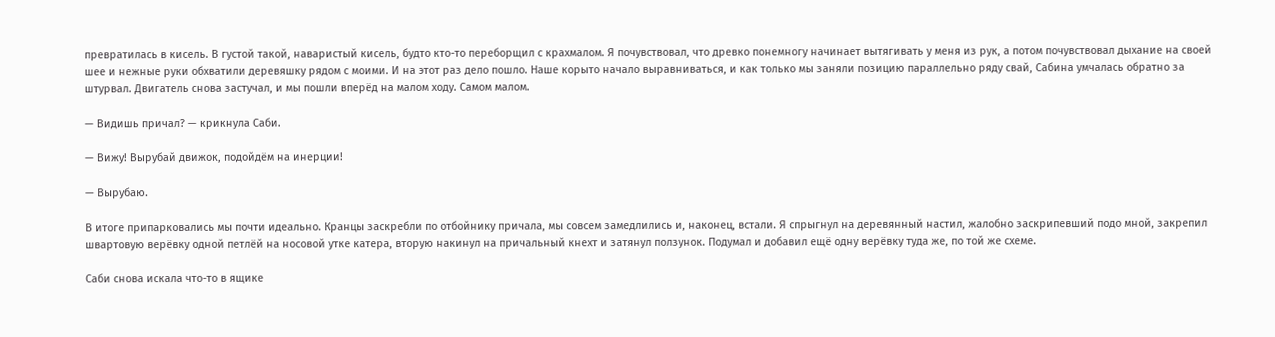превратилась в кисель. В густой такой, наваристый кисель, будто кто-то переборщил с крахмалом. Я почувствовал, что древко понемногу начинает вытягивать у меня из рук, а потом почувствовал дыхание на своей шее и нежные руки обхватили деревяшку рядом с моими. И на этот раз дело пошло. Наше корыто начало выравниваться, и как только мы заняли позицию параллельно ряду свай, Сабина умчалась обратно за штурвал. Двигатель снова застучал, и мы пошли вперёд на малом ходу. Самом малом.

— Видишь причал? — крикнула Саби.

— Вижу! Вырубай движок, подойдём на инерции!

— Вырубаю.

В итоге припарковались мы почти идеально. Кранцы заскребли по отбойнику причала, мы совсем замедлились и, наконец, встали. Я спрыгнул на деревянный настил, жалобно заскрипевший подо мной, закрепил швартовую верёвку одной петлёй на носовой утке катера, вторую накинул на причальный кнехт и затянул ползунок. Подумал и добавил ещё одну верёвку туда же, по той же схеме.

Саби снова искала что-то в ящике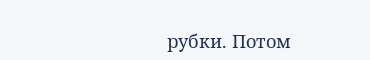рубки. Потом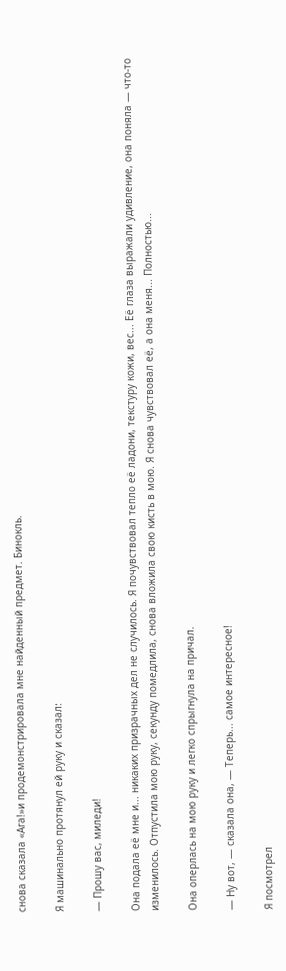снова сказала «Ага!»и продемонстрировала мне найденный предмет. Бинокль.

Я машинально протянул ей руку и сказал:

— Прошу вас, миледи!

Она подала её мне и... никаких призрачных дел не случилось. Я почувствовал тепло её ладони, текстуру кожи, вес... Её глаза выражали удивление, она поняла — что-то изменилось. Отпустила мою руку, секунду помедлила, снова вложила свою кисть в мою. Я снова чувствовал её, а она меня... Полностью...

Она оперлась на мою руку и легко спрыгнула на причал.

— Ну вот, — сказала она, — Теперь... самое интересное!

Я посмотрел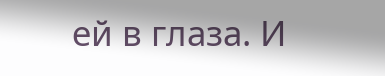ей в глаза. И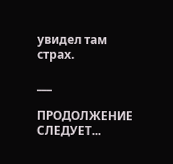увидел там страх.

___

ПРОДОЛЖЕНИЕ СЛЕДУЕТ...